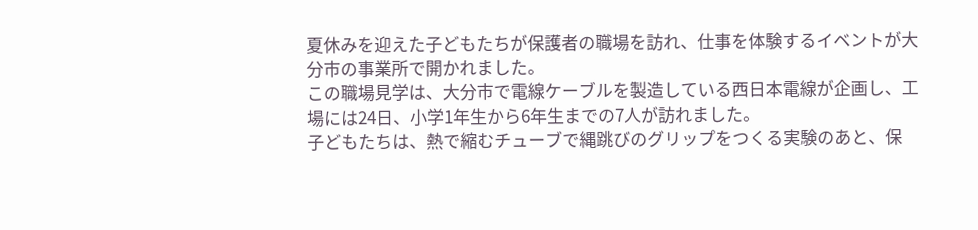夏休みを迎えた子どもたちが保護者の職場を訪れ、仕事を体験するイベントが大分市の事業所で開かれました。
この職場見学は、大分市で電線ケーブルを製造している西日本電線が企画し、工場には24日、小学1年生から6年生までの7人が訪れました。
子どもたちは、熱で縮むチューブで縄跳びのグリップをつくる実験のあと、保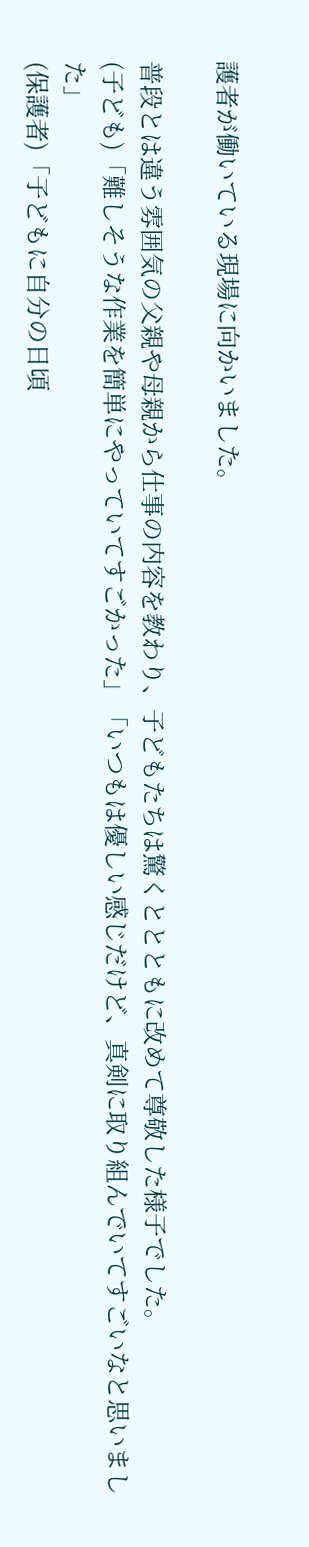護者が働いている現場に向かいました。

普段とは違う雰囲気の父親や母親から仕事の内容を教わり、子どもたちは驚くととともに改めて尊敬した様子でした。
(子ども)「難しそうな作業を簡単にやっていてすごかった」「いつもは優しい感じだけど、真剣に取り組んでいてすごいなと思いました」
(保護者)「子どもに自分の日頃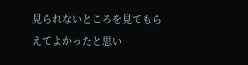見られないところを見てもらえてよかったと思い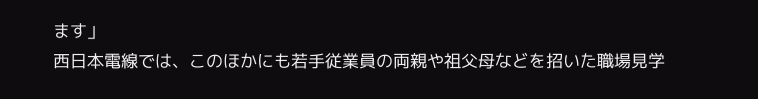ます」
西日本電線では、このほかにも若手従業員の両親や祖父母などを招いた職場見学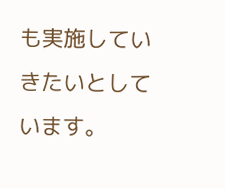も実施していきたいとしています。